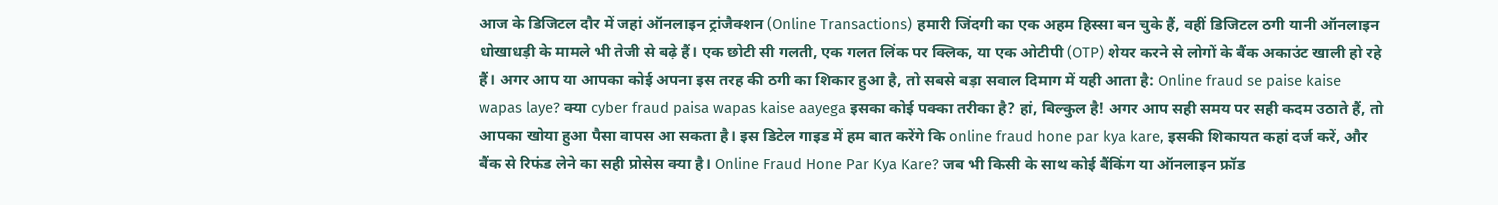आज के डिजिटल दौर में जहां ऑनलाइन ट्रांजैक्शन (Online Transactions) हमारी जिंदगी का एक अहम हिस्सा बन चुके हैं, वहीं डिजिटल ठगी यानी ऑनलाइन धोखाधड़ी के मामले भी तेजी से बढ़े हैं। एक छोटी सी गलती, एक गलत लिंक पर क्लिक, या एक ओटीपी (OTP) शेयर करने से लोगों के बैंक अकाउंट खाली हो रहे हैं। अगर आप या आपका कोई अपना इस तरह की ठगी का शिकार हुआ है, तो सबसे बड़ा सवाल दिमाग में यही आता है: Online fraud se paise kaise wapas laye? क्या cyber fraud paisa wapas kaise aayega इसका कोई पक्का तरीका है? हां, बिल्कुल है! अगर आप सही समय पर सही कदम उठाते हैं, तो आपका खोया हुआ पैसा वापस आ सकता है। इस डिटेल गाइड में हम बात करेंगे कि online fraud hone par kya kare, इसकी शिकायत कहां दर्ज करें, और बैंक से रिफंड लेने का सही प्रोसेस क्या है। Online Fraud Hone Par Kya Kare? जब भी किसी के साथ कोई बैंकिंग या ऑनलाइन फ्रॉड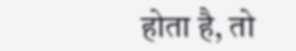होता है, तो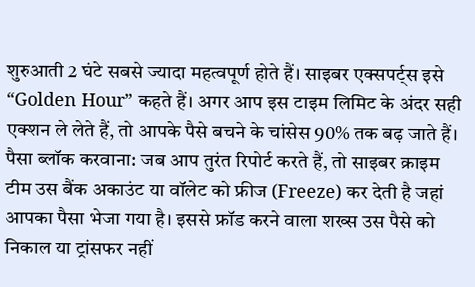शुरुआती 2 घंटे सबसे ज्यादा महत्वपूर्ण होते हैं। साइबर एक्सपर्ट्स इसे “Golden Hour” कहते हैं। अगर आप इस टाइम लिमिट के अंदर सही एक्शन ले लेते हैं, तो आपके पैसे बचने के चांसेस 90% तक बढ़ जाते हैं। पैसा ब्लॉक करवाना: जब आप तुरंत रिपोर्ट करते हैं, तो साइबर क्राइम टीम उस बैंक अकाउंट या वॉलेट को फ्रीज (Freeze) कर देती है जहां आपका पैसा भेजा गया है। इससे फ्रॉड करने वाला शख्स उस पैसे को निकाल या ट्रांसफर नहीं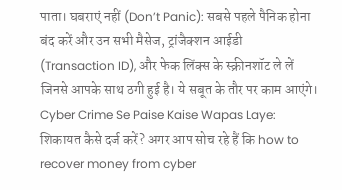पाता। घबराएं नहीं (Don’t Panic): सबसे पहले पैनिक होना बंद करें और उन सभी मैसेज, ट्रांजैक्शन आईडी (Transaction ID), और फेक लिंक्स के स्क्रीनशॉट ले लें जिनसे आपके साथ ठगी हुई है। ये सबूत के तौर पर काम आएंगे। Cyber Crime Se Paise Kaise Wapas Laye: शिकायत कैसे दर्ज करें? अगर आप सोच रहे हैं कि how to recover money from cyber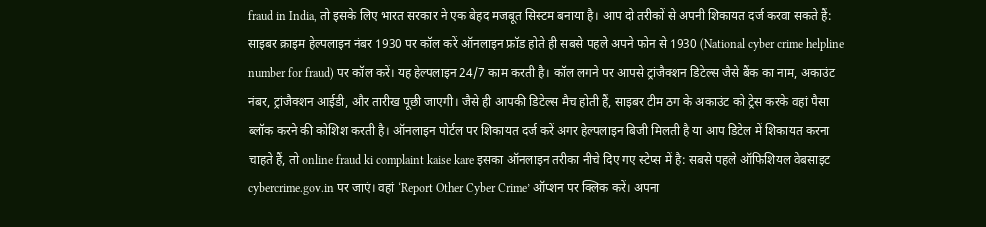fraud in India, तो इसके लिए भारत सरकार ने एक बेहद मजबूत सिस्टम बनाया है। आप दो तरीकों से अपनी शिकायत दर्ज करवा सकते हैं: साइबर क्राइम हेल्पलाइन नंबर 1930 पर कॉल करें ऑनलाइन फ्रॉड होते ही सबसे पहले अपने फोन से 1930 (National cyber crime helpline number for fraud) पर कॉल करें। यह हेल्पलाइन 24/7 काम करती है। कॉल लगने पर आपसे ट्रांजैक्शन डिटेल्स जैसे बैंक का नाम, अकाउंट नंबर, ट्रांजैक्शन आईडी, और तारीख पूछी जाएगी। जैसे ही आपकी डिटेल्स मैच होती हैं, साइबर टीम ठग के अकाउंट को ट्रेस करके वहां पैसा ब्लॉक करने की कोशिश करती है। ऑनलाइन पोर्टल पर शिकायत दर्ज करें अगर हेल्पलाइन बिजी मिलती है या आप डिटेल में शिकायत करना चाहते हैं, तो online fraud ki complaint kaise kare इसका ऑनलाइन तरीका नीचे दिए गए स्टेप्स में है: सबसे पहले ऑफिशियल वेबसाइट cybercrime.gov.in पर जाएं। वहां ‘Report Other Cyber Crime’ ऑप्शन पर क्लिक करें। अपना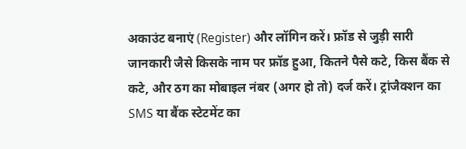अकाउंट बनाएं (Register) और लॉगिन करें। फ्रॉड से जुड़ी सारी जानकारी जैसे किसके नाम पर फ्रॉड हुआ, कितने पैसे कटे, किस बैंक से कटे, और ठग का मोबाइल नंबर (अगर हो तो) दर्ज करें। ट्रांजैक्शन का SMS या बैंक स्टेटमेंट का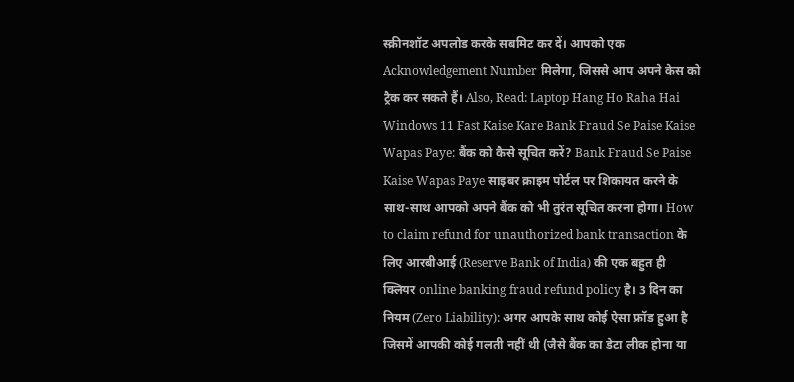स्क्रीनशॉट अपलोड करके सबमिट कर दें। आपको एक Acknowledgement Number मिलेगा, जिससे आप अपने केस को ट्रैक कर सकते हैं। Also, Read: Laptop Hang Ho Raha Hai Windows 11 Fast Kaise Kare Bank Fraud Se Paise Kaise Wapas Paye: बैंक को कैसे सूचित करें? Bank Fraud Se Paise Kaise Wapas Paye साइबर क्राइम पोर्टल पर शिकायत करने के साथ-साथ आपको अपने बैंक को भी तुरंत सूचित करना होगा। How to claim refund for unauthorized bank transaction के लिए आरबीआई (Reserve Bank of India) की एक बहुत ही क्लियर online banking fraud refund policy है। 3 दिन का नियम (Zero Liability): अगर आपके साथ कोई ऐसा फ्रॉड हुआ है जिसमें आपकी कोई गलती नहीं थी (जैसे बैंक का डेटा लीक होना या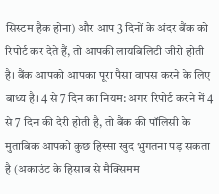सिस्टम हैक होना) और आप 3 दिनों के अंदर बैंक को रिपोर्ट कर देते हैं, तो आपकी लायबिलिटी जीरो होती है। बैंक आपको आपका पूरा पैसा वापस करने के लिए बाध्य है। 4 से 7 दिन का नियम: अगर रिपोर्ट करने में 4 से 7 दिन की देरी होती है, तो बैंक की पॉलिसी के मुताबिक आपको कुछ हिस्सा खुद भुगतना पड़ सकता है (अकाउंट के हिसाब से मैक्सिमम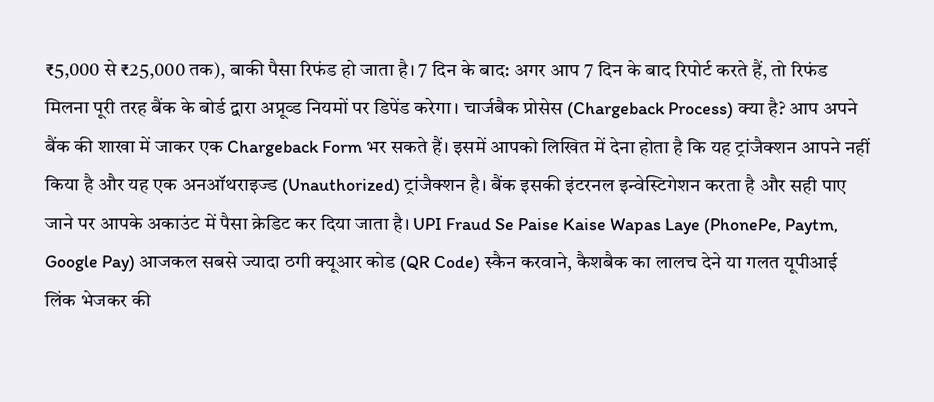₹5,000 से ₹25,000 तक), बाकी पैसा रिफंड हो जाता है। 7 दिन के बाद: अगर आप 7 दिन के बाद रिपोर्ट करते हैं, तो रिफंड मिलना पूरी तरह बैंक के बोर्ड द्वारा अप्रूव्ड नियमों पर डिपेंड करेगा। चार्जबैक प्रोसेस (Chargeback Process) क्या है? आप अपने बैंक की शाखा में जाकर एक Chargeback Form भर सकते हैं। इसमें आपको लिखित में देना होता है कि यह ट्रांजैक्शन आपने नहीं किया है और यह एक अनऑथराइज्ड (Unauthorized) ट्रांजैक्शन है। बैंक इसकी इंटरनल इन्वेस्टिगेशन करता है और सही पाए जाने पर आपके अकाउंट में पैसा क्रेडिट कर दिया जाता है। UPI Fraud Se Paise Kaise Wapas Laye (PhonePe, Paytm, Google Pay) आजकल सबसे ज्यादा ठगी क्यूआर कोड (QR Code) स्कैन करवाने, कैशबैक का लालच देने या गलत यूपीआई लिंक भेजकर की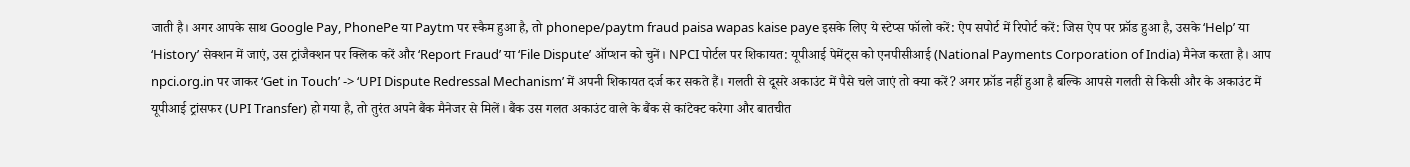जाती है। अगर आपके साथ Google Pay, PhonePe या Paytm पर स्कैम हुआ है, तो phonepe/paytm fraud paisa wapas kaise paye इसके लिए ये स्टेप्स फॉलो करें: ऐप सपोर्ट में रिपोर्ट करें: जिस ऐप पर फ्रॉड हुआ है, उसके ‘Help’ या ‘History’ सेक्शन में जाएं, उस ट्रांजैक्शन पर क्लिक करें और ‘Report Fraud’ या ‘File Dispute’ ऑप्शन को चुनें। NPCI पोर्टल पर शिकायत: यूपीआई पेमेंट्स को एनपीसीआई (National Payments Corporation of India) मैनेज करता है। आप npci.org.in पर जाकर ‘Get in Touch’ -> ‘UPI Dispute Redressal Mechanism’ में अपनी शिकायत दर्ज कर सकते हैं। गलती से दूसरे अकाउंट में पैसे चले जाएं तो क्या करें? अगर फ्रॉड नहीं हुआ है बल्कि आपसे गलती से किसी और के अकाउंट में यूपीआई ट्रांसफर (UPI Transfer) हो गया है, तो तुरंत अपने बैंक मैनेजर से मिलें। बैंक उस गलत अकाउंट वाले के बैंक से कांटेक्ट करेगा और बातचीत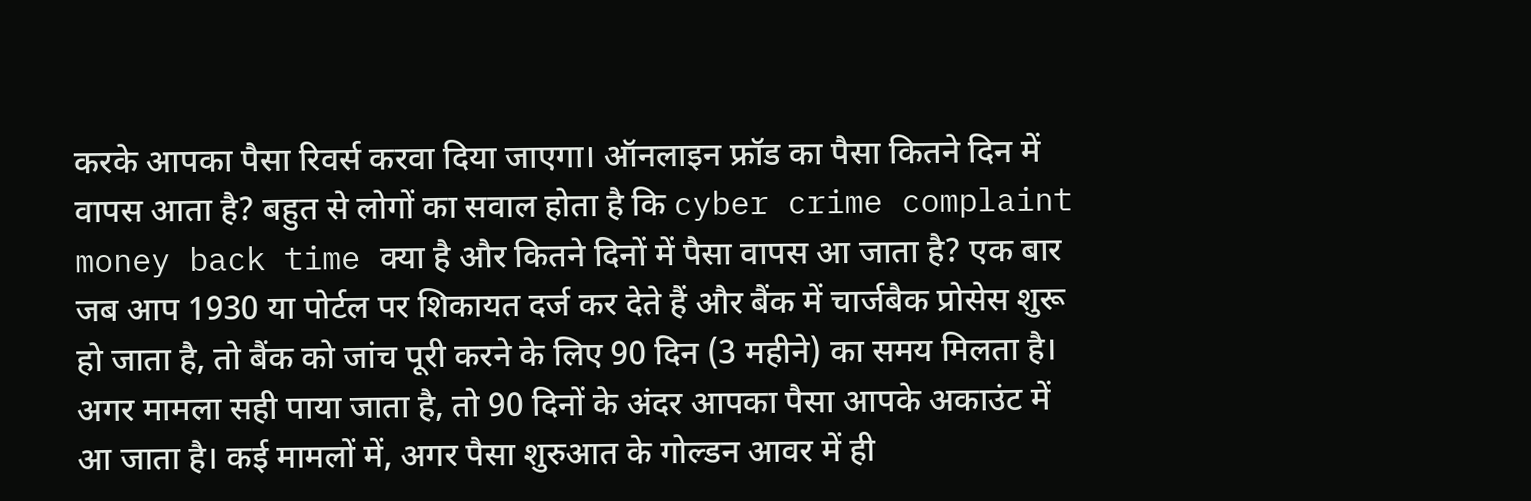करके आपका पैसा रिवर्स करवा दिया जाएगा। ऑनलाइन फ्रॉड का पैसा कितने दिन में वापस आता है? बहुत से लोगों का सवाल होता है कि cyber crime complaint money back time क्या है और कितने दिनों में पैसा वापस आ जाता है? एक बार जब आप 1930 या पोर्टल पर शिकायत दर्ज कर देते हैं और बैंक में चार्जबैक प्रोसेस शुरू हो जाता है, तो बैंक को जांच पूरी करने के लिए 90 दिन (3 महीने) का समय मिलता है। अगर मामला सही पाया जाता है, तो 90 दिनों के अंदर आपका पैसा आपके अकाउंट में आ जाता है। कई मामलों में, अगर पैसा शुरुआत के गोल्डन आवर में ही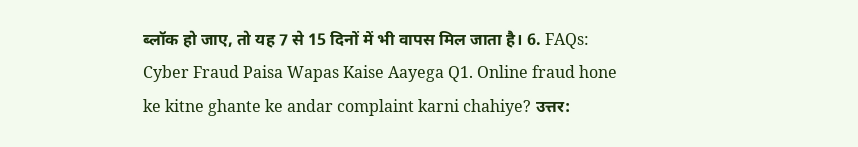ब्लॉक हो जाए, तो यह 7 से 15 दिनों में भी वापस मिल जाता है। 6. FAQs: Cyber Fraud Paisa Wapas Kaise Aayega Q1. Online fraud hone ke kitne ghante ke andar complaint karni chahiye? उत्तर: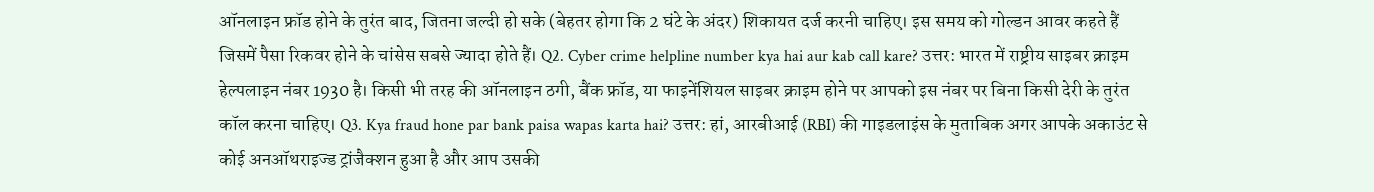ऑनलाइन फ्रॉड होने के तुरंत बाद, जितना जल्दी हो सके (बेहतर होगा कि 2 घंटे के अंदर) शिकायत दर्ज करनी चाहिए। इस समय को गोल्डन आवर कहते हैं जिसमें पैसा रिकवर होने के चांसेस सबसे ज्यादा होते हैं। Q2. Cyber crime helpline number kya hai aur kab call kare? उत्तर: भारत में राष्ट्रीय साइबर क्राइम हेल्पलाइन नंबर 1930 है। किसी भी तरह की ऑनलाइन ठगी, बैंक फ्रॉड, या फाइनेंशियल साइबर क्राइम होने पर आपको इस नंबर पर बिना किसी देरी के तुरंत कॉल करना चाहिए। Q3. Kya fraud hone par bank paisa wapas karta hai? उत्तर: हां, आरबीआई (RBI) की गाइडलाइंस के मुताबिक अगर आपके अकाउंट से कोई अनऑथराइज्ड ट्रांजैक्शन हुआ है और आप उसकी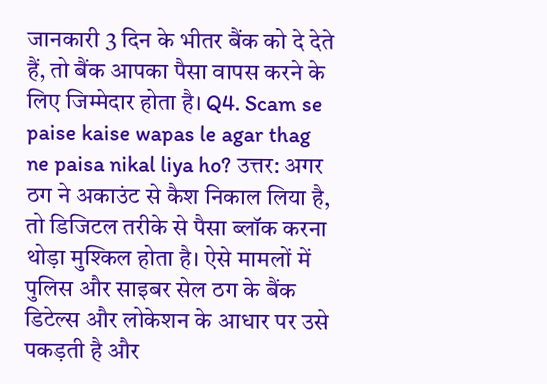जानकारी 3 दिन के भीतर बैंक को दे देते हैं, तो बैंक आपका पैसा वापस करने के लिए जिम्मेदार होता है। Q4. Scam se paise kaise wapas le agar thag ne paisa nikal liya ho? उत्तर: अगर ठग ने अकाउंट से कैश निकाल लिया है, तो डिजिटल तरीके से पैसा ब्लॉक करना थोड़ा मुश्किल होता है। ऐसे मामलों में पुलिस और साइबर सेल ठग के बैंक डिटेल्स और लोकेशन के आधार पर उसे पकड़ती है और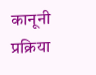कानूनी प्रक्रिया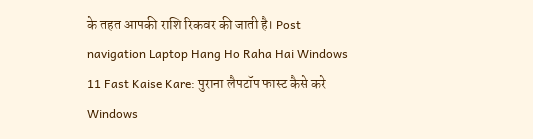के तहत आपकी राशि रिकवर की जाती है। Post navigation Laptop Hang Ho Raha Hai Windows 11 Fast Kaise Kare: पुराना लैपटॉप फास्ट कैसे करे Windows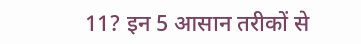11? इन 5 आसान तरीकों से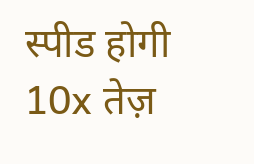स्पीड होगी 10x तेज़